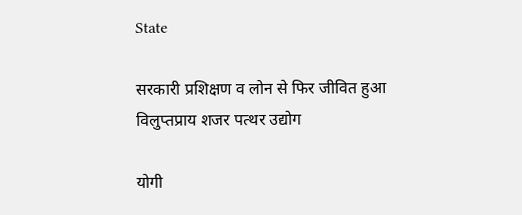State

सरकारी प्रशिक्षण व लोन से फिर जीवित हुआ विलुप्तप्राय शजर पत्थर उद्योग

योगी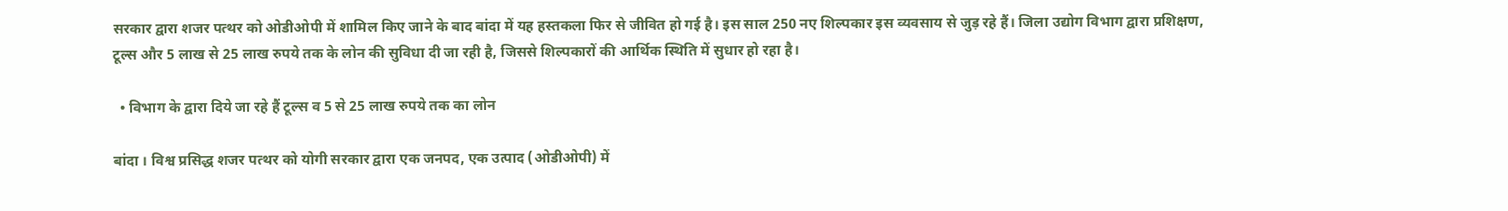सरकार द्वारा शजर पत्थर को ओडीओपी में शामिल किए जाने के बाद बांदा में यह हस्तकला फिर से जीवित हो गई है। इस साल 250 नए शिल्पकार इस व्यवसाय से जुड़ रहे हैं। जिला उद्योग विभाग द्वारा प्रशिक्षण, टूल्स और 5 लाख से 25 लाख रुपये तक के लोन की सुविधा दी जा रही है, जिससे शिल्पकारों की आर्थिक स्थिति में सुधार हो रहा है।

  • विभाग के द्वारा दिये जा रहे हैं टूल्स व 5 से 25 लाख रुपये तक का लोन

बांदा । विश्व प्रसिद्ध शजर पत्थर को योगी सरकार द्वारा एक जनपद, एक उत्पाद (ओडीओपी) में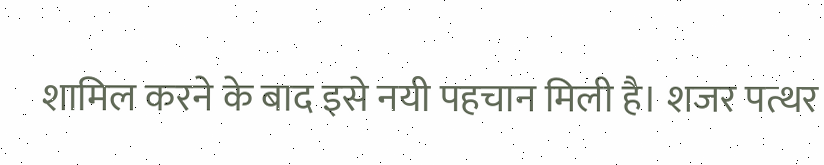शामिल करने के बाद इसे नयी पहचान मिली है। शजर पत्थर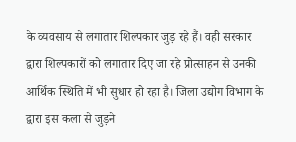के व्यवसाय से लगातार शिल्पकार जुड़ रहे हैं। वही सरकार द्वारा शिल्पकारों को लगातार दिए जा रहे प्रोत्साहन से उनकी आर्थिक स्थिति में भी सुधार हो रहा है। जिला उद्योग विभाग के द्वारा इस कला से जुड़ने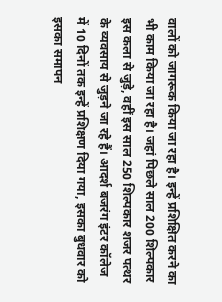वालों को जागरूक किया जा रहा है। इन्हें प्रशिक्षित करने का भी काम किया जा रहा है। जहां पिछले साल 200 शिल्पकार इस कला से जुड़े, वहीं इस साल 250 शिल्पकार शजर पत्थर के व्यवसाय से जुड़ने जा रहे हैं। आदर्श बजरंग इंटर कॉलेज में 10 दिनों तक इन्हें प्रशिक्षण दिया गया, इसका बुधवार को इसका समापन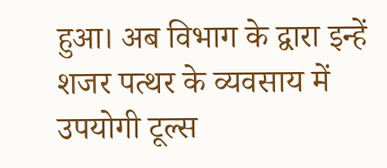हुआ। अब विभाग के द्वारा इन्हें शजर पत्थर के व्यवसाय में उपयोगी टूल्स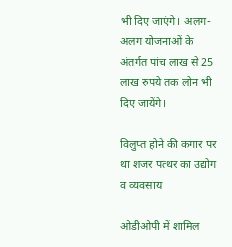भी दिए जाएंगे। अलग-अलग योजनाओं के अंतर्गत पांच लाख से 25 लाख रुपये तक लोन भी दिए जायेंगे।

विलुप्त होने की कगार पर था शजर पत्थर का उद्योग व व्यवसाय

ओडीओपी में शामिल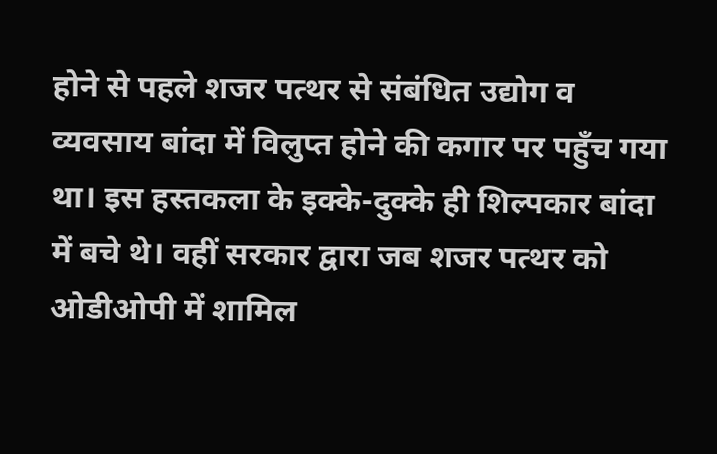होने से पहले शजर पत्थर से संबंधित उद्योग व व्यवसाय बांदा में विलुप्त होने की कगार पर पहुँच गया था। इस हस्तकला के इक्के-दुक्के ही शिल्पकार बांदा में बचे थे। वहीं सरकार द्वारा जब शजर पत्थर को ओडीओपी में शामिल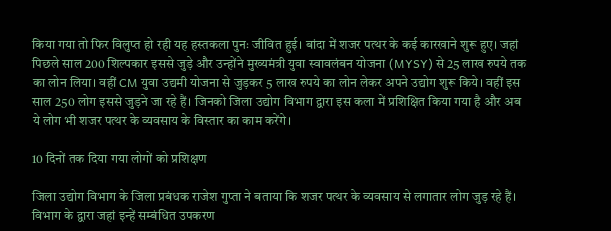किया गया तो फिर विलुप्त हो रही यह हस्तकला पुनः जीवित हुई। बांदा में शजर पत्थर के कई कारखाने शुरू हुए। जहां पिछले साल 200 शिल्पकार इससे जुड़े और उन्होंने मुख्यमंत्री युवा स्वावलंबन योजना (MYSY) से 25 लाख रुपये तक का लोन लिया। वहीं CM युवा उद्यमी योजना से जुड़कर 5 लाख रुपये का लोन लेकर अपने उद्योग शुरू किये। वहीं इस साल 250 लोग इससे जुड़ने जा रहे हैं। जिनको जिला उद्योग विभाग द्वारा इस कला में प्रशिक्षित किया गया है और अब ये लोग भी शजर पत्थर के व्यवसाय के विस्तार का काम करेंगे।

10 दिनों तक दिया गया लोगों को प्रशिक्षण

जिला उद्योग विभाग के जिला प्रबंधक राजेश गुप्ता ने बताया कि शजर पत्थर के व्यवसाय से लगातार लोग जुड़ रहे हैं। विभाग के द्वारा जहां इन्हें सम्बंधित उपकरण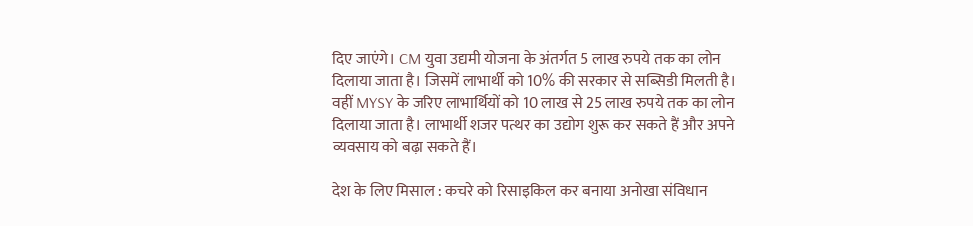दिए जाएंगे। CM युवा उद्यमी योजना के अंतर्गत 5 लाख रुपये तक का लोन दिलाया जाता है। जिसमें लाभार्थी को 10% की सरकार से सब्सिडी मिलती है। वहीं MYSY के जरिए लाभार्थियों को 10 लाख से 25 लाख रुपये तक का लोन दिलाया जाता है। लाभार्थी शजर पत्थर का उद्योग शुरू कर सकते हैं और अपने व्यवसाय को बढ़ा सकते हैं।

देश के लिए मिसाल : कचरे को रिसाइकिल कर बनाया अनोखा संविधान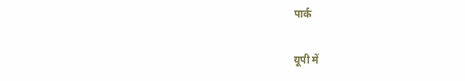पार्क

यूपी में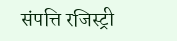संपत्ति रजिस्ट्री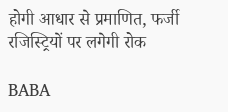होगी आधार से प्रमाणित, फर्जी रजिस्ट्रियों पर लगेगी रोक

BABA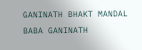GANINATH BHAKT MANDAL  BABA GANINATH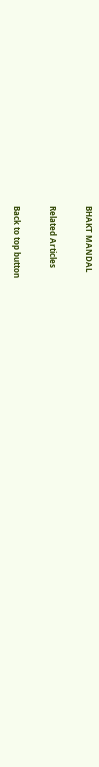BHAKT MANDAL

Related Articles

Back to top button